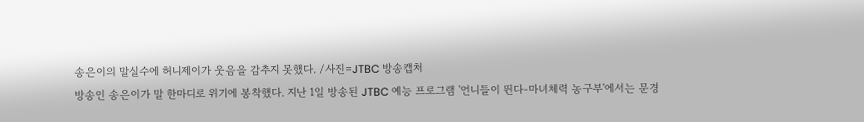송은이의 말실수에 허니제이가 웃음을 감추지 못했다. /사진=JTBC 방송캡처
방송인 송은이가 말 한마디로 위기에 봉착했다. 지난 1일 방송된 JTBC 예능 프로그램 '언니들이 뛴다-마녀체력 농구부'에서는 문경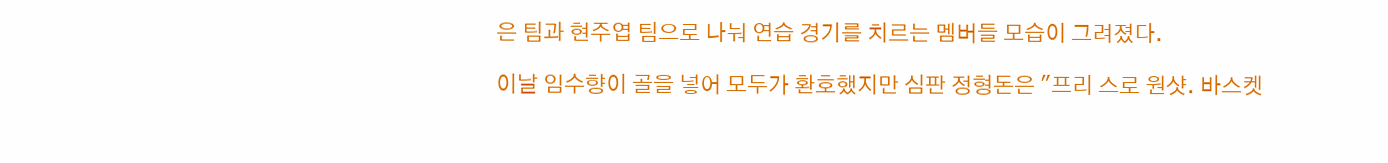은 팀과 현주엽 팀으로 나눠 연습 경기를 치르는 멤버들 모습이 그려졌다.

이날 임수향이 골을 넣어 모두가 환호했지만 심판 정형돈은 "프리 스로 원샷. 바스켓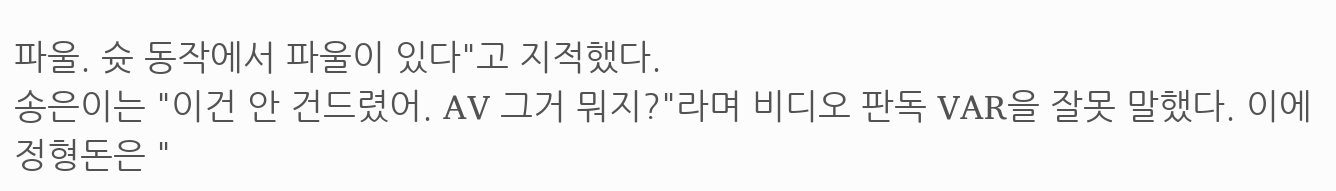파울. 슛 동작에서 파울이 있다"고 지적했다.
송은이는 "이건 안 건드렸어. AV 그거 뭐지?"라며 비디오 판독 VAR을 잘못 말했다. 이에 정형돈은 "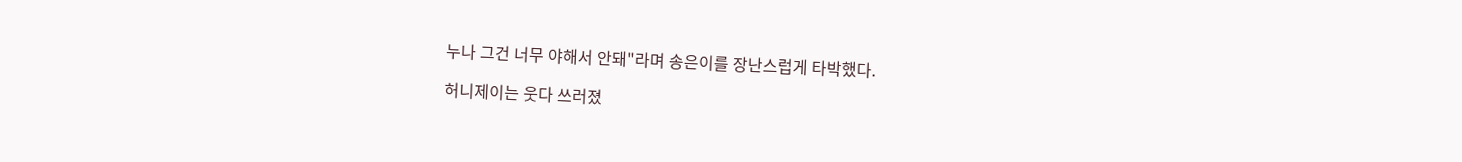누나 그건 너무 야해서 안돼"라며 송은이를 장난스럽게 타박했다.

허니제이는 웃다 쓰러졌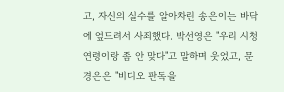고, 자신의 실수를 알아차린 송은이는 바닥에 엎드려서 사죄했다. 박선영은 "우리 시청 연령이랑 좀 안 맞다"고 말하며 웃었고, 문경은은 "비디오 판독을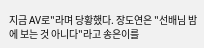지금 AV로"라며 당황했다. 장도연은 "선배님 밤에 보는 것 아니다"라고 송은이를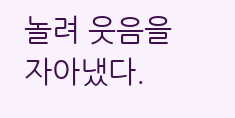놀려 웃음을 자아냈다.